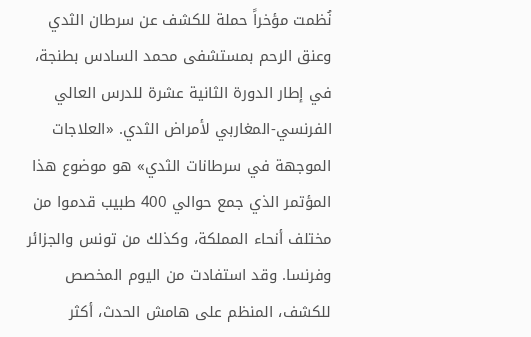نُظمت مؤخراً حملة للكشف عن سرطان الثدي وعنق الرحم بمستشفى محمد السادس بطنجة، في إطار الدورة الثانية عشرة للدرس العالي الفرنسي-المغاربي لأمراض الثدي. «العلاجات الموجهة في سرطانات الثدي» هو موضوع هذا المؤتمر الذي جمع حوالي 400 طبيب قدموا من مختلف أنحاء المملكة، وكذلك من تونس والجزائر وفرنسا. وقد استفادت من اليوم المخصص للكشف، المنظم على هامش الحدث، أكثر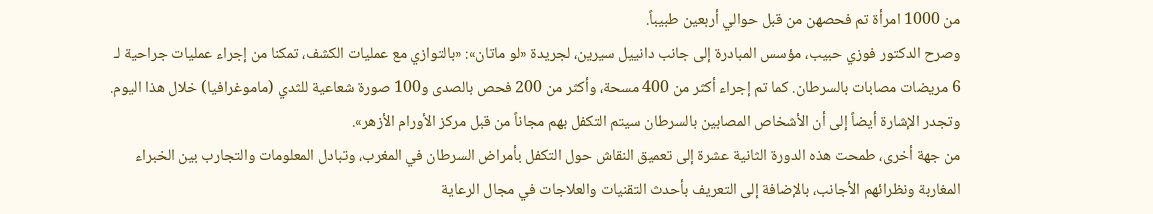من 1000 امرأة تم فحصهن من قبل حوالي أربعين طبيباً.
وصرح الدكتور فوزي حبيب، مؤسس المبادرة إلى جانب دانييل سيرين، لجريدة «لو ماتان»: «بالتوازي مع عمليات الكشف، تمكنا من إجراء عمليات جراحية لـ 6 مريضات مصابات بالسرطان. كما تم إجراء أكثر من 400 مسحة، وأكثر من 200 فحص بالصدى و100 صورة شعاعية للثدي (ماموغرافيا) خلال هذا اليوم. وتجدر الإشارة أيضاً إلى أن الأشخاص المصابين بالسرطان سيتم التكفل بهم مجاناً من قبل مركز الأورام الأزهر».
من جهة أخرى، طمحت هذه الدورة الثانية عشرة إلى تعميق النقاش حول التكفل بأمراض السرطان في المغرب، وتبادل المعلومات والتجارب بين الخبراء المغاربة ونظرائهم الأجانب، بالإضافة إلى التعريف بأحدث التقنيات والعلاجات في مجال الرعاية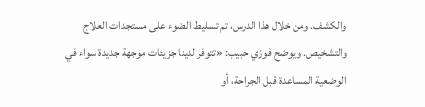والكشف. ومن خلال هذا الدرس، تم تسليط الضوء على مستجدات العلاج والتشخيص. ويوضح فوزي حبيب: «تتوفر لدينا جزيئات موجهة جديدة سواء في الوضعية المساعدة قبل الجراحة، أو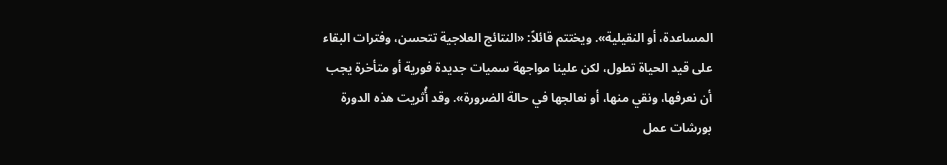المساعدة، أو النقيلية». ويختتم قائلاً: «النتائج العلاجية تتحسن، وفترات البقاء على قيد الحياة تطول، لكن علينا مواجهة سميات جديدة فورية أو متأخرة يجب أن نعرفها، ونقي منها، أو نعالجها في حالة الضرورة». وقد أُثريت هذه الدورة بورشات عمل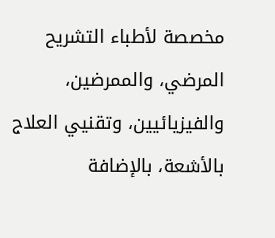مخصصة لأطباء التشريح المرضي، والممرضين، والفيزيائيين، وتقنيي العلاج بالأشعة، بالإضافة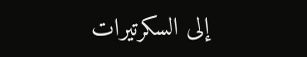إلى السكرتيرات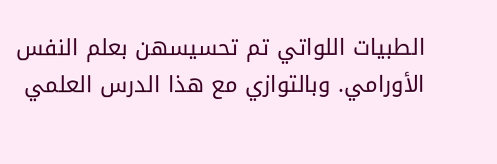الطبيات اللواتي تم تحسيسهن بعلم النفس الأورامي. وبالتوازي مع هذا الدرس العلمي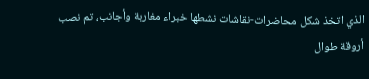الذي اتخذ شكل محاضرات-نقاشات نشطها خبراء مغاربة وأجانب، تم نصب أروقة طوال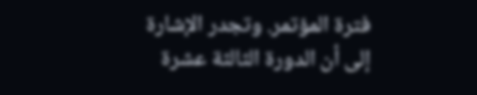فترة المؤتمر. وتجدر الإشارة إلى أن الدورة الثالثة عشرة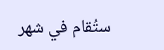ستُقام في شهر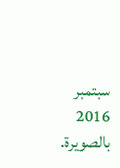سبتمبر 2016 بالصويرة.